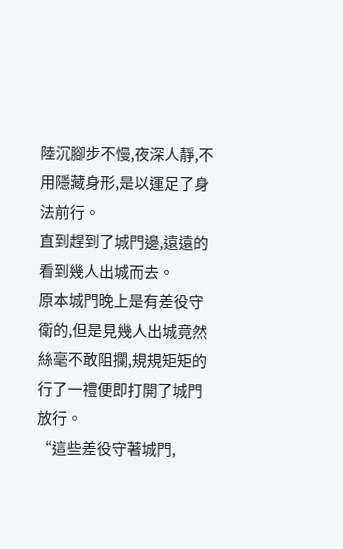陸沉腳步不慢,夜深人靜,不用隱藏身形,是以運足了身法前行。
直到趕到了城門邊,遠遠的看到幾人出城而去。
原本城門晚上是有差役守衛的,但是見幾人出城竟然絲毫不敢阻攔,規規矩矩的行了一禮便即打開了城門放行。
“這些差役守著城門,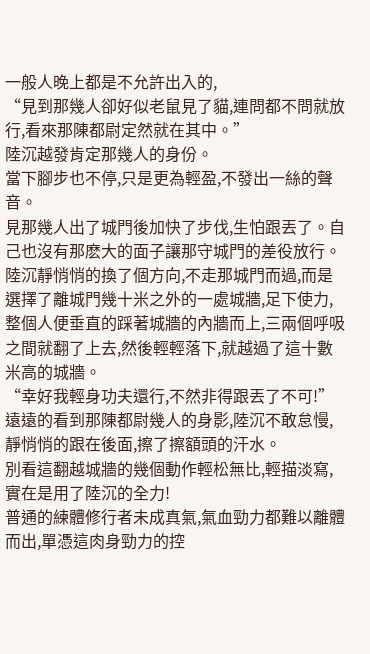一般人晚上都是不允許出入的,
“見到那幾人卻好似老鼠見了貓,連問都不問就放行,看來那陳都尉定然就在其中。”
陸沉越發肯定那幾人的身份。
當下腳步也不停,只是更為輕盈,不發出一絲的聲音。
見那幾人出了城門後加快了步伐,生怕跟丟了。自己也沒有那麽大的面子讓那守城門的差役放行。
陸沉靜悄悄的換了個方向,不走那城門而過,而是選擇了離城門幾十米之外的一處城牆,足下使力,整個人便垂直的踩著城牆的內牆而上,三兩個呼吸之間就翻了上去,然後輕輕落下,就越過了這十數米高的城牆。
“幸好我輕身功夫還行,不然非得跟丟了不可!”
遠遠的看到那陳都尉幾人的身影,陸沉不敢怠慢,靜悄悄的跟在後面,擦了擦額頭的汗水。
別看這翻越城牆的幾個動作輕松無比,輕描淡寫,實在是用了陸沉的全力!
普通的練體修行者未成真氣,氣血勁力都難以離體而出,單憑這肉身勁力的控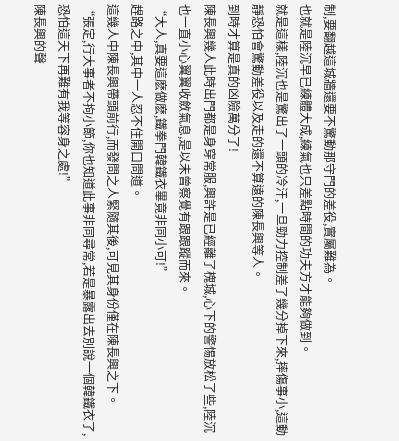制,要翻越這城牆還要不驚動那守門的差役,實屬難為。
也就是陸沉早已練體大成,練氣也只差點時間的功夫方才能夠做到。
就是這樣,陸沉也是驚出了一頭的冷汗,一旦勁力控制差了幾分掉下來,摔傷事小,這動靜恐怕會驚動差役以及走的還不算遠的陳長興等人。
到時才算是真的凶險萬分了!
陳長興幾人此時出門都是身穿常服,興許是已經離了槐城,心下的警惕放松了些,陸沉也一直小心翼翼收斂氣息,是以未曾察覺有跟跟蹤而來。
“大人,真要這麽做麽,鐵拳門韓鐵衣畢竟非同小可!”
趕路之中,其中一人忍不住開口問道。
這幾人中陳長興帶頭前行,而發問之人緊隨其後,可見其身份僅在陳長興之下。
“張定,行大事者不拘小節,你也知道此事非同尋常,若是暴露出去別說一個韓鐵衣了,恐怕這天下再難有我等容身之處!”
陳長興的聲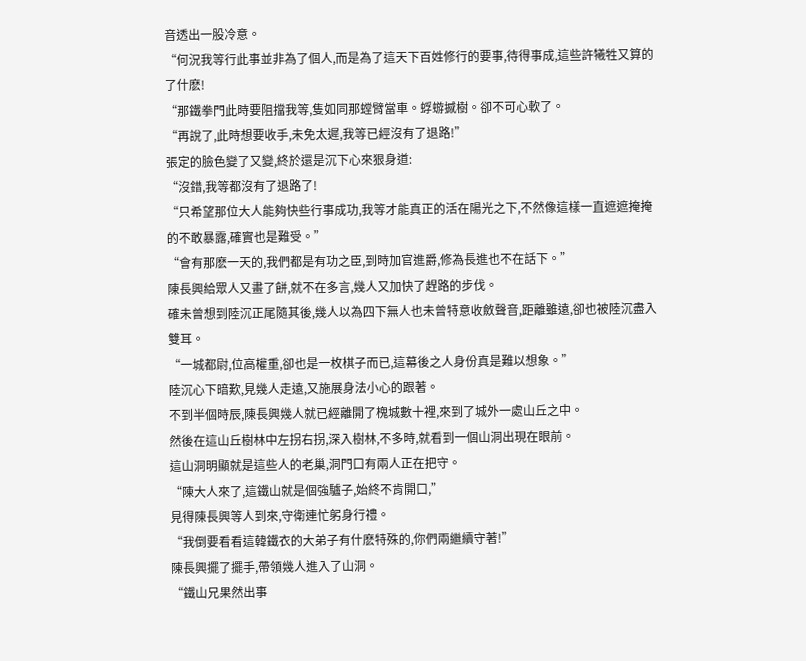音透出一股冷意。
“何況我等行此事並非為了個人,而是為了這天下百姓修行的要事,待得事成,這些許犧牲又算的了什麽!
“那鐵拳門此時要阻擋我等,隻如同那螳臂當車。蜉蝣撼樹。卻不可心軟了。
“再說了,此時想要收手,未免太遲,我等已經沒有了退路!”
張定的臉色變了又變,終於還是沉下心來狠身道:
“沒錯,我等都沒有了退路了!
“只希望那位大人能夠快些行事成功,我等才能真正的活在陽光之下,不然像這樣一直遮遮掩掩的不敢暴露,確實也是難受。”
“會有那麽一天的,我們都是有功之臣,到時加官進爵,修為長進也不在話下。”
陳長興給眾人又畫了餅,就不在多言,幾人又加快了趕路的步伐。
確未曾想到陸沉正尾隨其後,幾人以為四下無人也未曾特意收斂聲音,距離雖遠,卻也被陸沉盡入雙耳。
“一城都尉,位高權重,卻也是一枚棋子而已,這幕後之人身份真是難以想象。”
陸沉心下暗歎,見幾人走遠,又施展身法小心的跟著。
不到半個時辰,陳長興幾人就已經離開了槐城數十裡,來到了城外一處山丘之中。
然後在這山丘樹林中左拐右拐,深入樹林,不多時,就看到一個山洞出現在眼前。
這山洞明顯就是這些人的老巢,洞門口有兩人正在把守。
“陳大人來了,這鐵山就是個強驢子,始終不肯開口,”
見得陳長興等人到來,守衛連忙躬身行禮。
“我倒要看看這韓鐵衣的大弟子有什麽特殊的,你們兩繼續守著!”
陳長興擺了擺手,帶領幾人進入了山洞。
“鐵山兄果然出事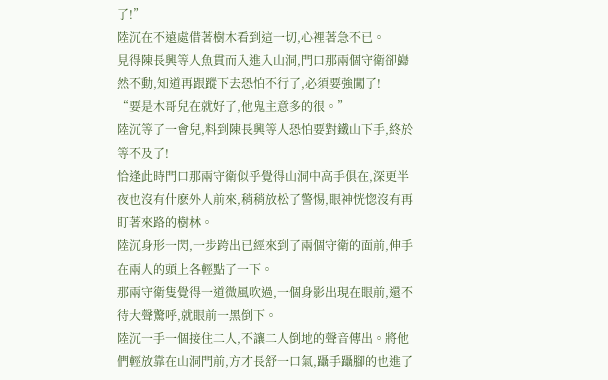了!”
陸沉在不遠處借著樹木看到這一切,心裡著急不已。
見得陳長興等人魚貫而入進入山洞,門口那兩個守衛卻巋然不動,知道再跟蹤下去恐怕不行了,必須要強闖了!
“要是木哥兒在就好了,他鬼主意多的很。”
陸沉等了一會兒,料到陳長興等人恐怕要對鐵山下手,終於等不及了!
恰逢此時門口那兩守衛似乎覺得山洞中高手俱在,深更半夜也沒有什麽外人前來,稍稍放松了警惕,眼神恍惚沒有再盯著來路的樹林。
陸沉身形一閃,一步跨出已經來到了兩個守衛的面前,伸手在兩人的頭上各輕點了一下。
那兩守衛隻覺得一道微風吹過,一個身影出現在眼前,還不待大聲驚呼,就眼前一黑倒下。
陸沉一手一個接住二人,不讓二人倒地的聲音傳出。將他們輕放靠在山洞門前,方才長舒一口氣,躡手躡腳的也進了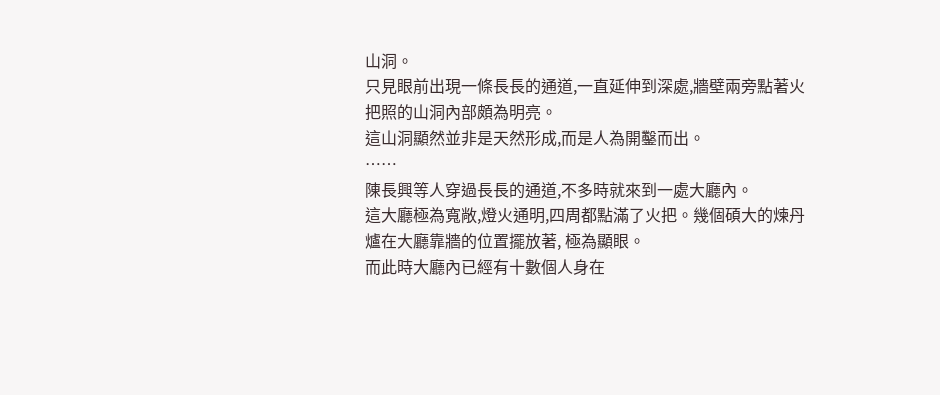山洞。
只見眼前出現一條長長的通道,一直延伸到深處,牆壁兩旁點著火把照的山洞內部頗為明亮。
這山洞顯然並非是天然形成,而是人為開鑿而出。
……
陳長興等人穿過長長的通道,不多時就來到一處大廳內。
這大廳極為寬敞,燈火通明,四周都點滿了火把。幾個碩大的煉丹爐在大廳靠牆的位置擺放著, 極為顯眼。
而此時大廳內已經有十數個人身在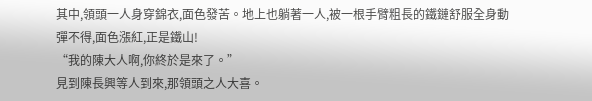其中,領頭一人身穿錦衣,面色發苦。地上也躺著一人,被一根手臂粗長的鐵鏈舒服全身動彈不得,面色漲紅,正是鐵山!
“我的陳大人啊,你終於是來了。”
見到陳長興等人到來,那領頭之人大喜。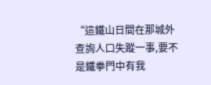“這鐵山日間在那城外查詢人口失蹤一事,要不是鐵拳門中有我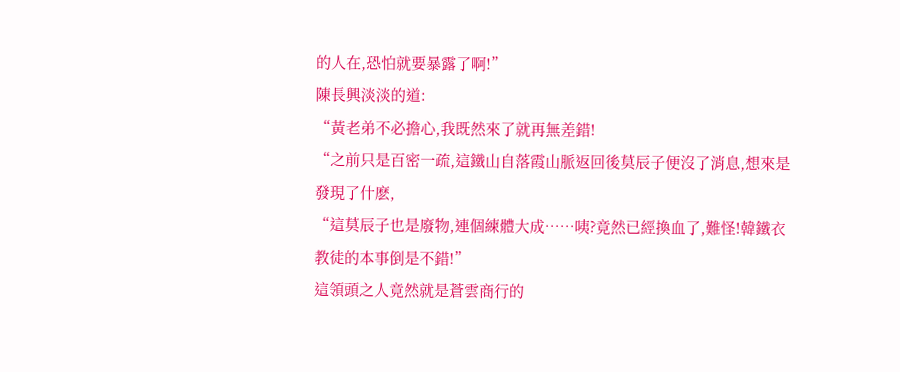的人在,恐怕就要暴露了啊!”
陳長興淡淡的道:
“黃老弟不必擔心,我既然來了就再無差錯!
“之前只是百密一疏,這鐵山自落霞山脈返回後莫辰子便沒了消息,想來是發現了什麽,
“這莫辰子也是廢物,連個練體大成……咦?竟然已經換血了,難怪!韓鐵衣教徒的本事倒是不錯!”
這領頭之人竟然就是蒼雲商行的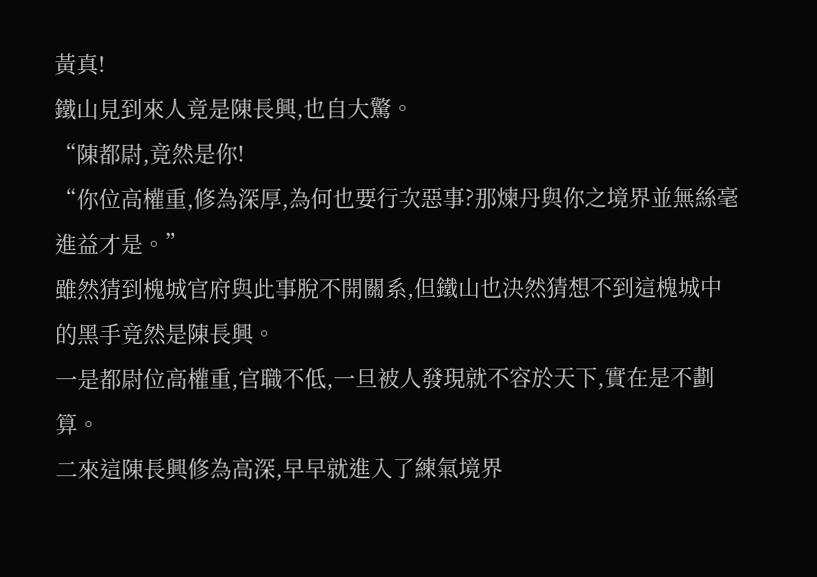黃真!
鐵山見到來人竟是陳長興,也自大驚。
“陳都尉,竟然是你!
“你位高權重,修為深厚,為何也要行次惡事?那煉丹與你之境界並無絲毫進益才是。”
雖然猜到槐城官府與此事脫不開關系,但鐵山也決然猜想不到這槐城中的黑手竟然是陳長興。
一是都尉位高權重,官職不低,一旦被人發現就不容於天下,實在是不劃算。
二來這陳長興修為高深,早早就進入了練氣境界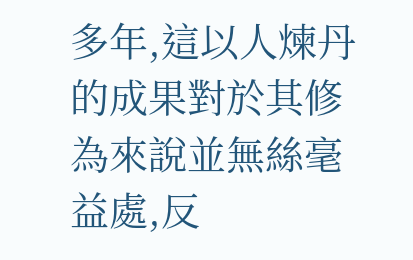多年,這以人煉丹的成果對於其修為來說並無絲毫益處,反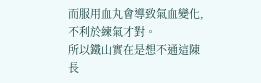而服用血丸會導致氣血變化,不利於練氣才對。
所以鐵山實在是想不通這陳長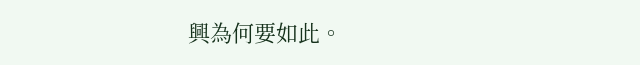興為何要如此。